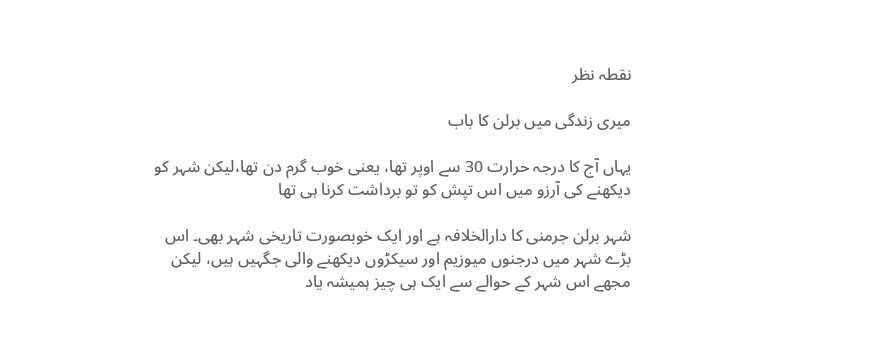نقطہ نظر

میری زندگی میں برلن کا باب

یہاں آج کا درجہ حرارت 30 سے اوپر تھا، یعنی خوب گرم دن تھا،لیکن شہر کو دیکھنے کی آرزو میں اس تپش کو تو برداشت کرنا ہی تھا

شہر برلن جرمنی کا دارالخلافہ ہے اور ایک خوبصورت تاریخی شہر بھی۔ اس بڑے شہر میں درجنوں میوزیم اور سیکڑوں دیکھنے والی جگہیں ہیں، لیکن مجھے اس شہر کے حوالے سے ایک ہی چیز ہمیشہ یاد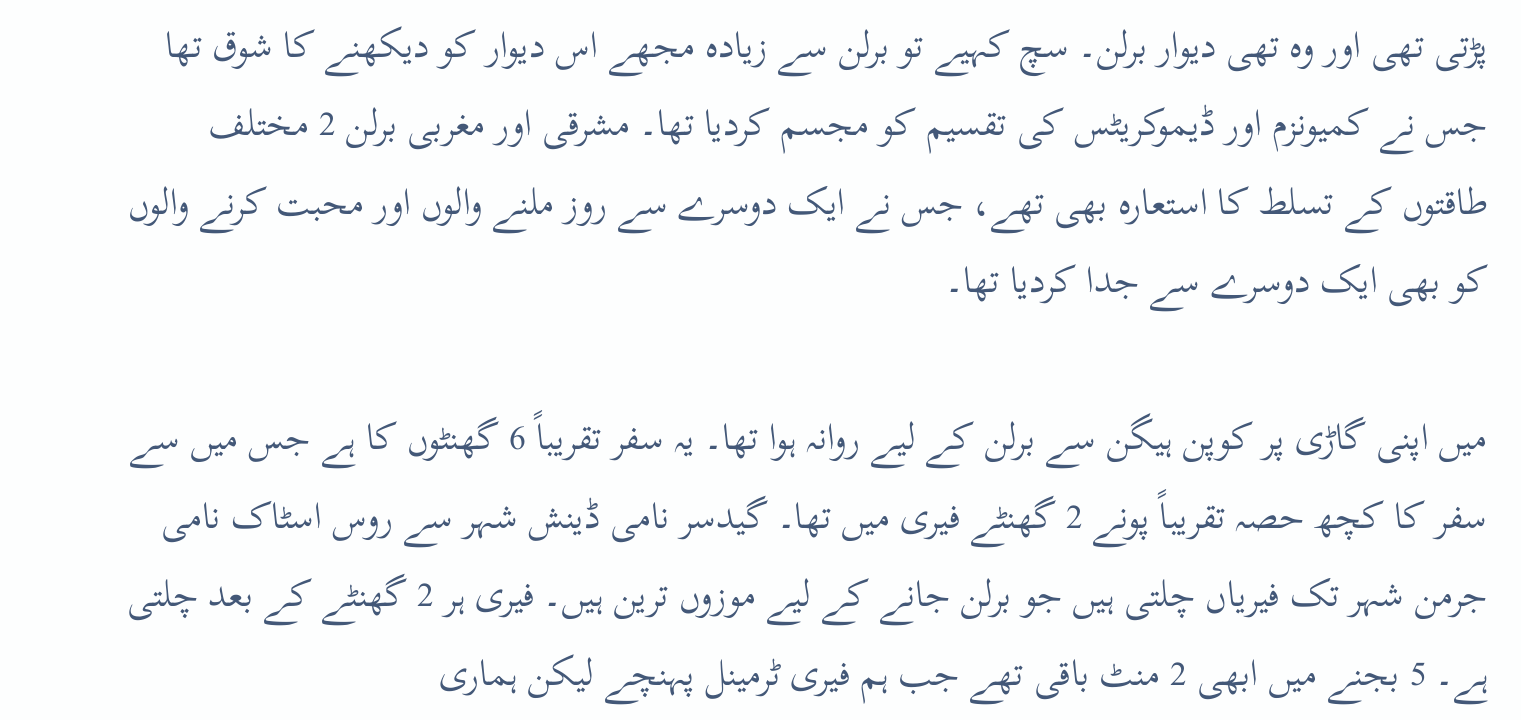پڑتی تھی اور وہ تھی دیوار برلن۔ سچ کہیے تو برلن سے زیادہ مجھے اس دیوار کو دیکھنے کا شوق تھا جس نے کمیونزم اور ڈیموکریٹس کی تقسیم کو مجسم کردیا تھا۔ مشرقی اور مغربی برلن 2 مختلف طاقتوں کے تسلط کا استعارہ بھی تھے، جس نے ایک دوسرے سے روز ملنے والوں اور محبت کرنے والوں کو بھی ایک دوسرے سے جدا کردیا تھا۔

میں اپنی گاڑی پر کوپن ہیگن سے برلن کے لیے روانہ ہوا تھا۔ یہ سفر تقریباً 6 گھنٹوں کا ہے جس میں سے سفر کا کچھ حصہ تقریباً پونے 2 گھنٹے فیری میں تھا۔ گیدسر نامی ڈینش شہر سے روس اسٹاک نامی جرمن شہر تک فیریاں چلتی ہیں جو برلن جانے کے لیے موزوں ترین ہیں۔ فیری ہر 2 گھنٹے کے بعد چلتی ہے۔ 5 بجنے میں ابھی 2 منٹ باقی تھے جب ہم فیری ٹرمینل پہنچے لیکن ہماری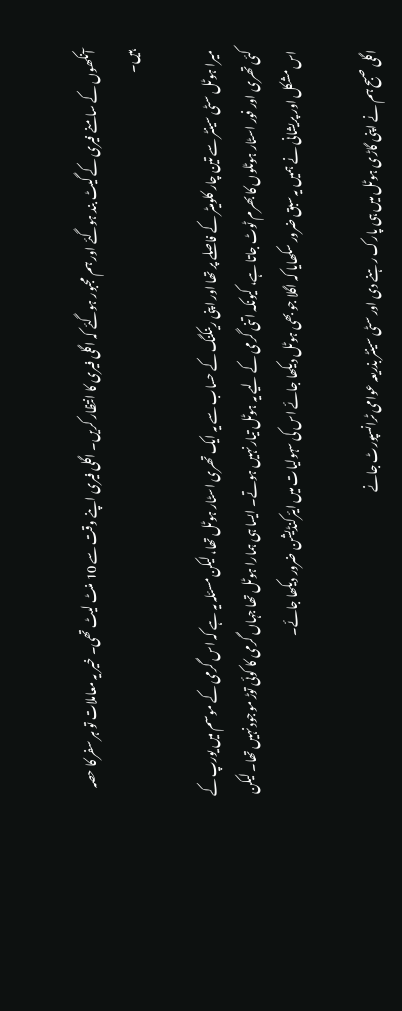آنکھوں کے سامنے فیری کے گیٹ بند ہوگئے اور ہم مجبور ہوگئے کہ اگلی فیری کا انتظار کریں۔ اگلی فیری اپنے وقت سے 10 منٹ لیٹ تھی۔ خیر یہ معاملات تو ہر سفر کا حصہ ہیں۔

میرا ہوٹل سٹی سینٹر سے تین چار کلومیٹر کے فاصلے پر تھا اور اپنی رینکنگ کے حساب سے یہ ایک تھری اسٹار ہوٹل تھا، لیکن مسئلہ یہ ہے کہ اس گرمی کے موسم میں یورپ کے کئی تھری اور فور اسٹار ہوٹلوں کا بھرم ٹوٹ جاتا ہے، کیونکہ اتنی گرمی کے لیے یہ ہوٹل تیار نہیں ہوتے۔ ایسا ہی ہمارا ہوٹل تھا جہاں گرمی کا کوئی توڑ موجود نہیں تھا۔ لیکن اس مشکل اور پریشانی نے ہمیں یہ سبق ضرور سکھایا کہ اگلا جو بھی ہوٹل دیکھا جائے اس کی سہولیات میں ایئرکنڈیشن ضرور دیکھا جائے۔

اگلی صبح ہم نے اپنی گاڑی ہوٹل میں ہی پارک رہنے دی اور سٹی سینٹر بذریعہ عوامی ٹرانسپورٹ جانے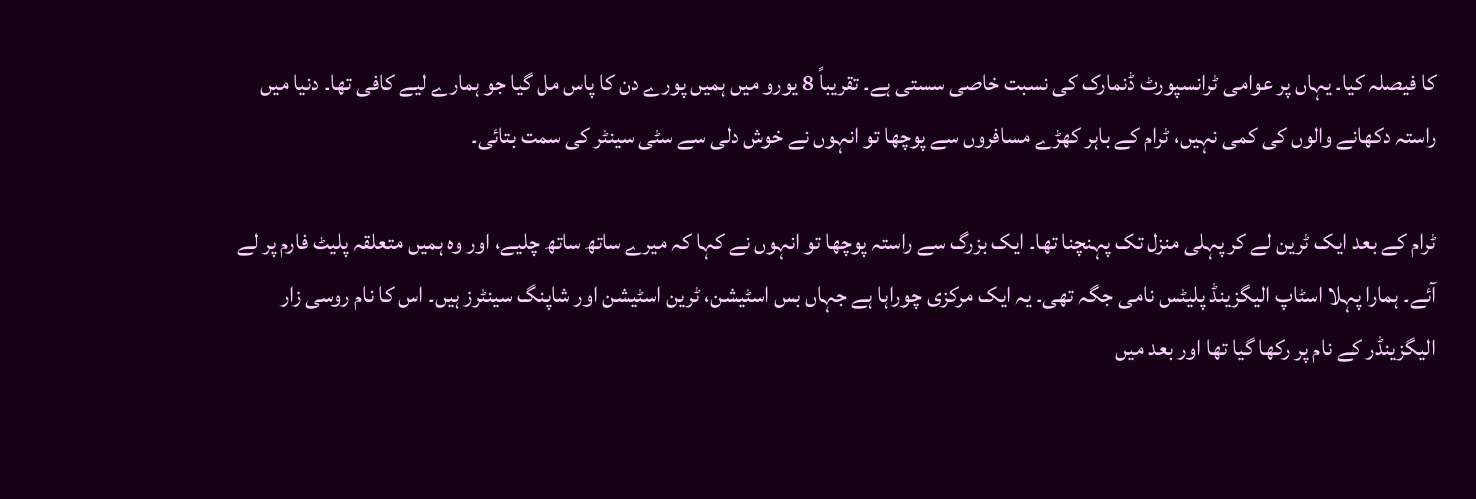کا فیصلہ کیا۔ یہاں پر عوامی ٹرانسپورٹ ڈنمارک کی نسبت خاصی سستی ہے۔ تقریباً 8 یورو میں ہمیں پورے دن کا پاس مل گیا جو ہمارے لیے کافی تھا۔ دنیا میں راستہ دکھانے والوں کی کمی نہیں، ٹرام کے باہر کھڑے مسافروں سے پوچھا تو انہوں نے خوش دلی سے سٹی سینٹر کی سمت بتائی۔

ٹرام کے بعد ایک ٹرین لے کر پہلی منزل تک پہنچنا تھا۔ ایک بزرگ سے راستہ پوچھا تو انہوں نے کہا کہ میرے ساتھ ساتھ چلیے، اور وہ ہمیں متعلقہ پلیٹ فارم پر لے آئے۔ ہمارا پہلا اسٹاپ الیگزینڈ پلیٹس نامی جگہ تھی۔ یہ ایک مرکزی چوراہا ہے جہاں بس اسٹیشن، ٹرین اسٹیشن اور شاپنگ سینٹرز ہیں۔ اس کا نام روسی زار الیگزینڈر کے نام پر رکھا گیا تھا اور بعد میں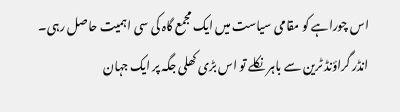اس چوراہے کو مقامی سیاست میں ایک مجمع گاہ کی سی اہمیت حاصل رہی۔ انڈر گراؤنڈ ٹرین سے باہر نکلے تو اس بڑی کھلی جگہ پر ایک جہان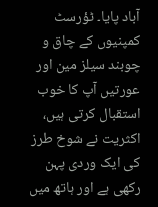آباد پایا۔ ٹؤرسٹ کمپنیوں کے چاق و چوبند سیلز مین اور عورتیں آپ کا خوب استقبال کرتی ہیں، اکثریت نے شوخ طرز کی ایک وردی پہن رکھی ہے اور ہاتھ میں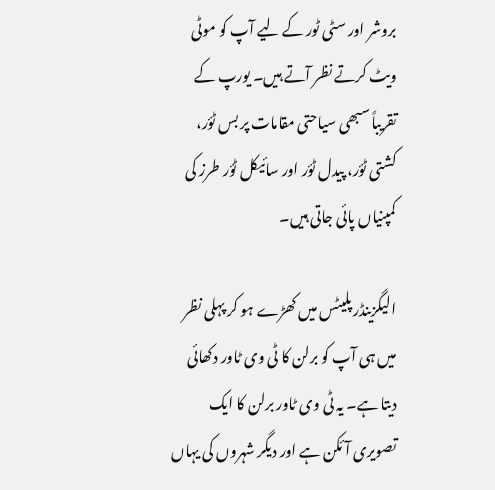بروشر اور سٹی ٹور کے لیے آپ کو موٹی ویٹ کرتے نظر آتے ہیں۔ یورپ کے تقریباً سبھی سیاحتی مقامات پر بس ٹؤر، کشتی ٹؤر، پیدل ٹؤر اور سائیکل ٹؤر طرز کی کمپنیاں پائی جاتی ہیں۔

الیگزینڈر پلیٹس میں کھڑے ہو کر پہلی نظر میں ہی آپ کو برلن کا ٹی وی ٹاور دکھائی دیتا ہے۔ یہ ٹی وی ٹاور برلن کا ایک تصویری آئکن ہے اور دیگر شہروں کی یہاں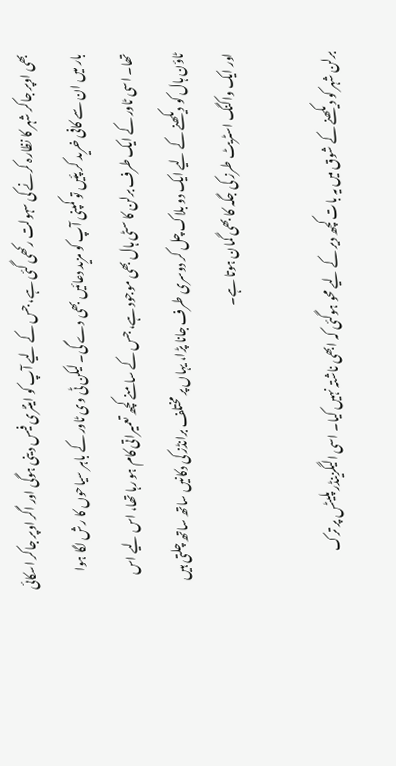بھی اوپر جاکر شہر کا نظارہ کرنے کی سہولت رکھی گئی ہے، جس کے لیے آپ کو اینٹری فیس دینی ہوگی اور اگر اوپر جاکر اسکائی بار میں ان سے کافی خرید کر پئیں تو کمپنی آپ کو مزید دعائیں بھی دے گی۔ لیکن ٹی وی ٹاور کے باہر سیاحوں کا رش لگا ہوا تھا۔ اسی ٹاور کے ایک طرف برلن کا سٹی ہال بھی موجود ہے، جس کے سامنے کچھ تعمیراتی کام ہو رہا تھا، اس لیے اس ٹاؤن ہال کو دیکھنے کے لیے ایک دو بلاک چل کر دوسری طرف جانا پڑا، یہاں پر مختلف برانڈز کی دکانیں ساتھ ساتھ چلتی ہیں اور ایک واکنگ اسٹریٹ طرز کی جگہ کا بھی گمان ہوتا ہے۔

برلن شہر کو دیکھنے کے شوق میں یہ بات کچھ دیر کے لیے محو ہوگئی کہ ابھی ناشتہ نہیں کیا۔ اسی الیگزینڈر پلیٹس پر ترک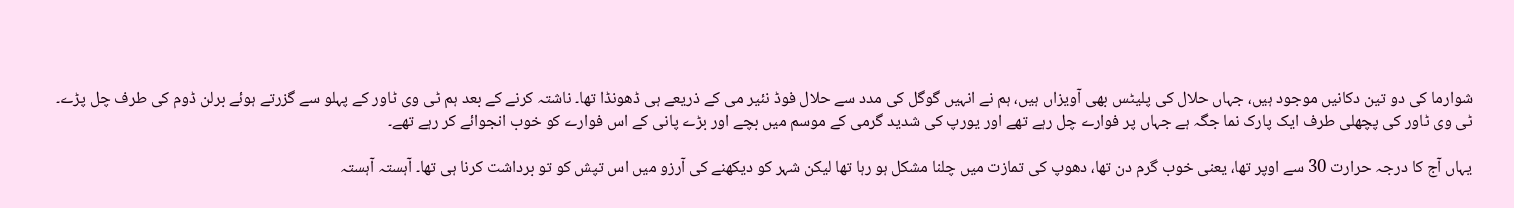شوارما کی دو تین دکانیں موجود ہیں، جہاں حلال کی پلیٹس بھی آویزاں ہیں، ہم نے انہیں گوگل کی مدد سے حلال فوڈ نئیر می کے ذریعے ہی ڈھونڈا تھا۔ ناشتہ کرنے کے بعد ہم ٹی وی ٹاور کے پہلو سے گزرتے ہوئے برلن ڈوم کی طرف چل پڑے۔ ٹی وی ٹاور کی پچھلی طرف ایک پارک نما جگہ ہے جہاں پر فوارے چل رہے تھے اور یورپ کی شدید گرمی کے موسم میں بچے اور بڑے پانی کے اس فوارے کو خوب انجوائے کر رہے تھے۔

یہاں آج کا درجہ حرارت 30 سے اوپر تھا، یعنی خوب گرم دن تھا، دھوپ کی تمازت میں چلنا مشکل ہو رہا تھا لیکن شہر کو دیکھنے کی آرزو میں اس تپش کو تو برداشت کرنا ہی تھا۔ آہستہ آہستہ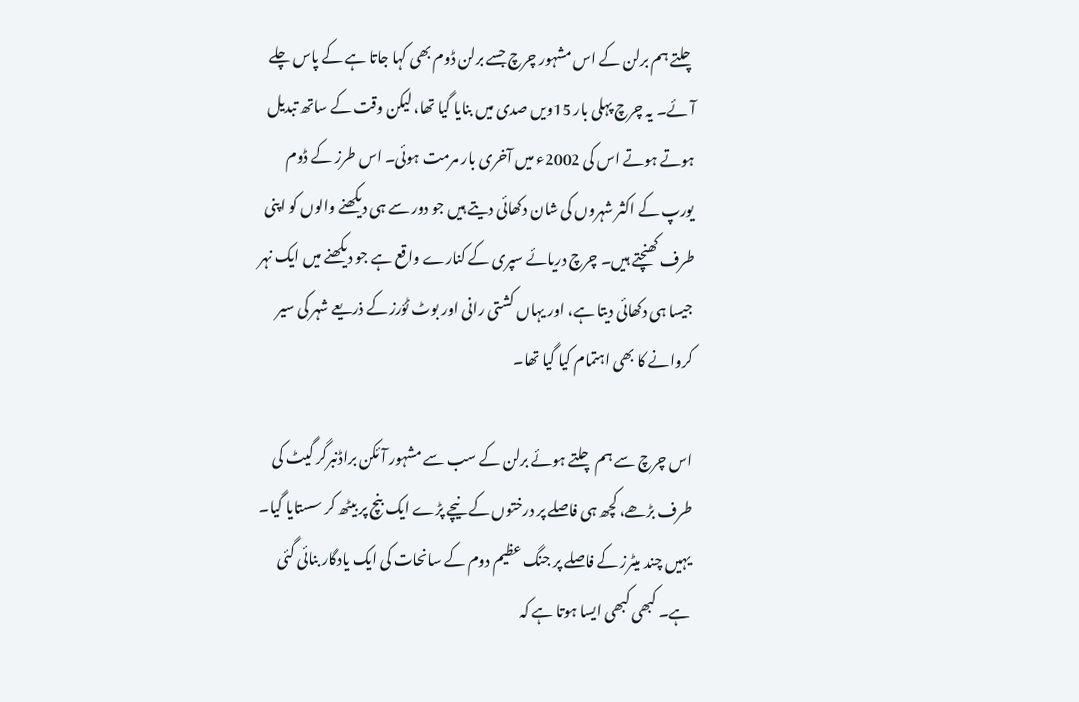چلتے ہم برلن کے اس مشہور چرچ جسے برلن ڈوم بھی کہا جاتا ہے کے پاس چلے آئے۔ یہ چرچ پہلی بار 15ویں صدی میں بنایا گیا تھا، لیکن وقت کے ساتھ تبدیل ہوتے ہوتے اس کی 2002ء میں آخری بار مرمت ہوئی۔ اس طرز کے ڈوم یورپ کے اکثر شہروں کی شان دکھائی دیتے ہیں جو دور سے ہی دیکھنے والوں کو اپنی طرف کھنچتے ہیں۔ چرچ دریائے سپری کے کنارے واقع ہے جو دیکھنے میں ایک نہر جیسا ہی دکھائی دیتا ہے، اور یہاں کشتی رانی اور بوٹ ٹؤرز کے ذریعے شہر کی سیر کروانے کا بھی اہتمام کیا گیا تھا۔

اس چرچ سے ہم چلتے ہوئے برلن کے سب سے مشہور آئکن براڈنبرگر گیٹ کی طرف بڑھے، کچھ ہی فاصلے پر درختوں کے نیچے پڑے ایک بنچ پر بیٹھ کر سستایا گیا۔ یہیں چند میٹرز کے فاصلے پر جنگ عظیم دوم کے سانحات کی ایک یادگار بنائی گئی ہے۔ کبھی کبھی ایسا ہوتا ہے کہ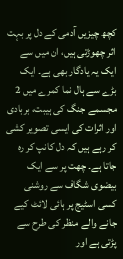کچھ چیزیں آدمی کے دل پر بہت اثر چھوڑتی ہیں، ان میں سے ایک یہ یادگار بھی ہے۔ ایک بڑے سے ہال نما کمرے میں 2 مجسمے جنگ کی ہیبت، بربادی اور اثرات کی ایسی تصویر کشی کر رہے ہیں کہ دل کانپ کر رہ جاتا ہے۔ چھت پر سے ایک بیضوی شگاف سے روشنی کسی اسٹیج پر ہائی لائٹ کیے جانے والے منظر کی طرح سے پڑتی ہے اور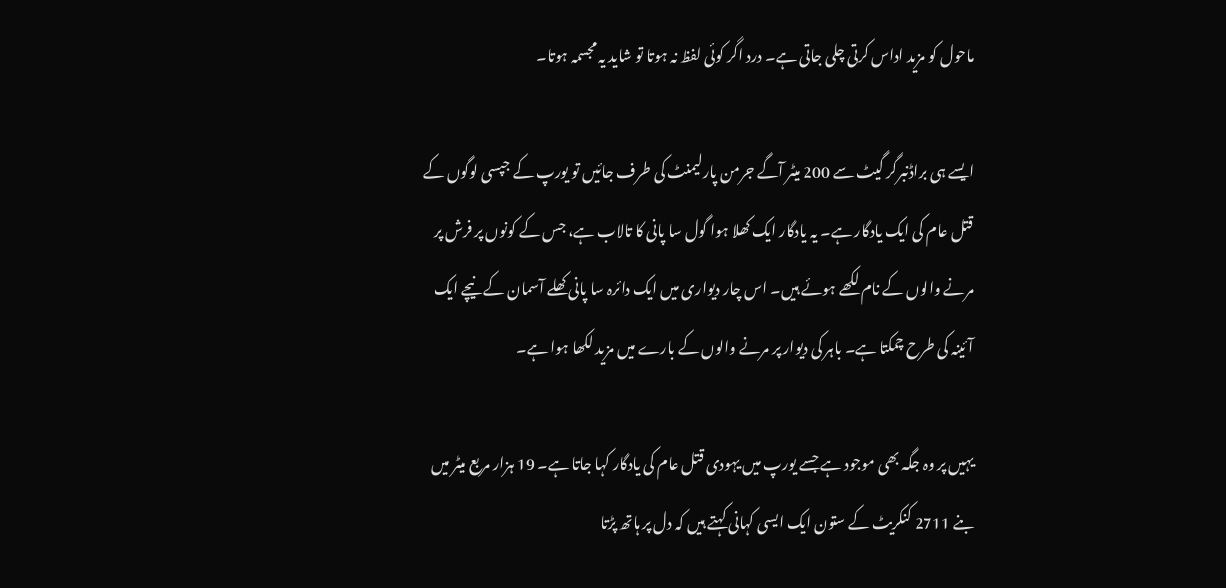ماحول کو مزید اداس کرتی چلی جاتی ہے۔ درد اگر کوئی لفظ نہ ہوتا تو شاید یہ مجسمہ ہوتا۔

ایسے ہی براڈنبرگر گیٹ سے 200 میٹر آگے جرمن پارلیمنٹ کی طرف جائیں تو یورپ کے جپسی لوگوں کے قتل عام کی ایک یادگار ہے۔ یہ یادگار ایک کھلا ہوا گول سا پانی کا تالاب ہے، جس کے کونوں پر فرش پر مرنے والوں کے نام لکھے ہوئے ہیں۔ اس چار دیواری میں ایک دائرہ سا پانی کھلے آسمان کے نیچے ایک آئینہ کی طرح چمکتا ہے۔ باہر کی دیوار پر مرنے والوں کے بارے میں مزید لکھا ہوا ہے۔

یہیں پر وہ جگہ بھی موجود ہے جسے یورپ میں یہودی قتل عام کی یادگار کہا جاتا ہے۔ 19 ہزار مربع میٹر میں بنے 2711 کنکریٹ کے ستون ایک ایسی کہانی کہتے ہیں کہ دل پر ہاتھ پڑتا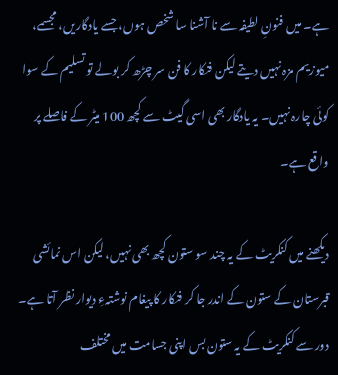ہے۔ میں فنونِ لطیفہ سے نا آشنا سا شخص ہوں، جسے یادگاریں، مجسمے، میوزیم مزہ نہیں دیتے لیکن فنکار کا فن سر چڑھ کر بولے تو تسلیم کے سوا کوئی چارہ نہیں۔ یہ یادگار بھی اسی گیٹ سے کچھ 100 میٹر کے فاصلے پر واقع ہے۔

دیکھنے میں کنکریٹ کے یہ چند سو ستون کچھ بھی نہیں، لیکن اس نمائشی قبرستان کے ستون کے اندر جا کر فنکار کا پیغام نوشتہءِ دیوار نظر آتا ہے۔ دور سے کنکریٹ کے یہ ستون بس اپنی جسامت میں مختلف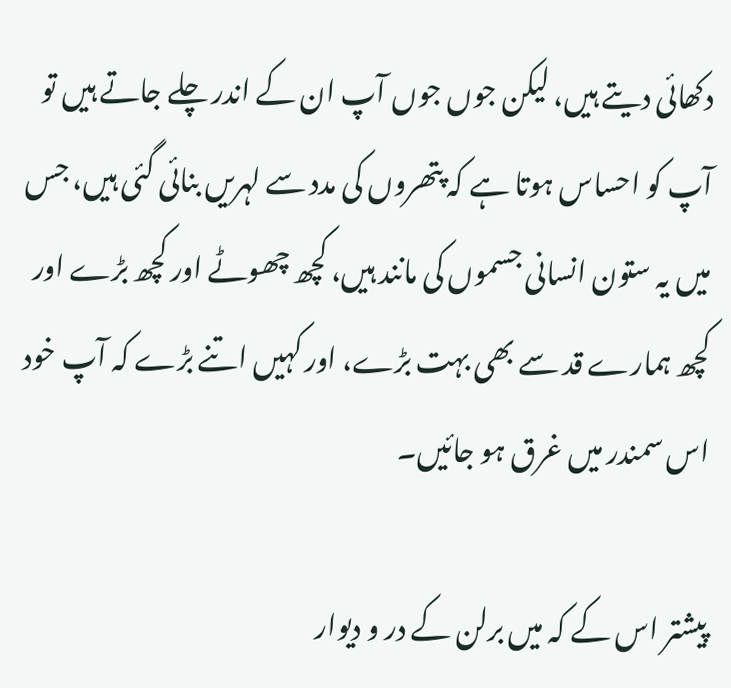دکھائی دیتے ہیں، لیکن جوں جوں آپ ان کے اندر چلے جاتے ہیں تو آپ کو احساس ہوتا ہے کہ پتھروں کی مدد سے لہریں بنائی گئی ہیں، جس میں یہ ستون انسانی جسموں کی مانند ہیں، کچھ چھوٹے اور کچھ بڑے اور کچھ ہمارے قد سے بھی بہت بڑے، اور کہیں اتنے بڑے کہ آپ خود اس سمندر میں غرق ہو جائیں۔

پیشتر اس کے کہ میں برلن کے در و دیوار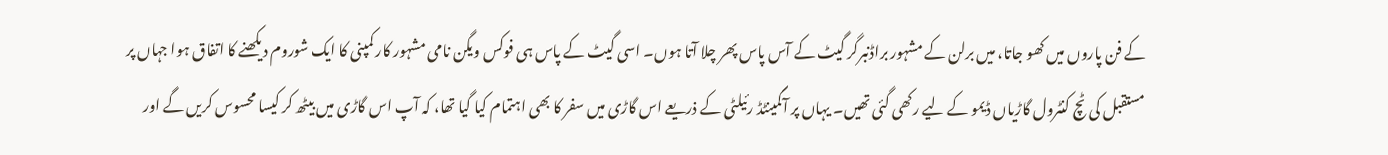کے فن پاروں میں کھو جاتا، میں برلن کے مشہور براڈنبرگر گیٹ کے آس پاس پھر چلا آتا ہوں۔ اسی گیٹ کے پاس ہی فوکس ویگن نامی مشہور کار کمپنی کا ایک شوروم دیکھنے کا اتفاق ہوا جہاں پر مستقبل کی ٹچ کنٹرول گاڑیاں ڈیمو کے لیے رکھی گئی تھیں۔ یہاں پر آگمینٹڈ رئیلٹی کے ذریعے اس گاڑی میں سفر کا بھی اہتمام کیا گیا تھا، کہ آپ اس گاڑی میں بیٹھ کر کیسا محسوس کریں گے اور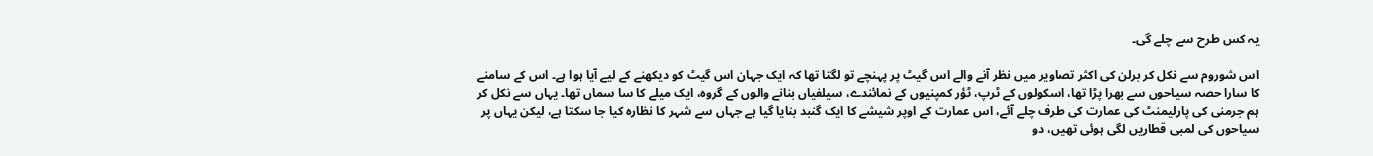یہ کس طرح سے چلے گی۔

اس شوروم سے نکل کر برلن کی اکثر تصاویر میں نظر آنے والے اس گیٹ پر پہنچے تو لگتا تھا کہ ایک جہان اس گیٹ کو دیکھنے کے لیے آیا ہوا ہے۔ اس کے سامنے کا سارا حصہ سیاحوں سے بھرا پڑا تھا، اسکولوں کے ٹرپ، ٹؤر کمپنیوں کے نمائندے، سیلفیاں بنانے والوں کے گروہ، ایک میلے کا سا سماں تھا۔ یہاں سے نکل کر ہم جرمنی کی پارلیمنٹ کی عمارت کی طرف چلے آئے، اس عمارت کے اوپر شیشے کا ایک گنبد بنایا گیا ہے جہاں سے شہر کا نظارہ کیا جا سکتا ہے، لیکن یہاں پر سیاحوں کی لمبی قطاریں لگی ہوئی تھیں، دو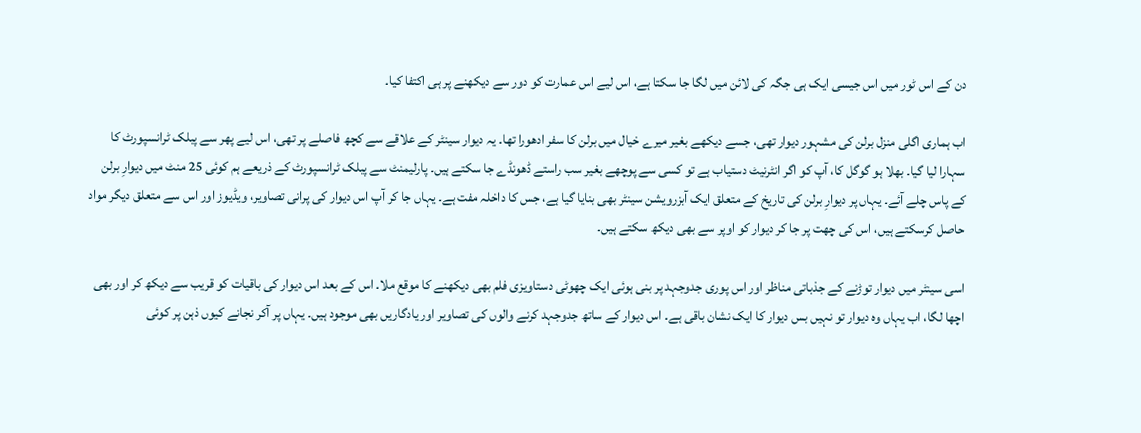دن کے اس ٹور میں اس جیسی ایک ہی جگہ کی لائن میں لگا جا سکتا ہے، اس لیے اس عمارت کو دور سے دیکھنے پر ہی اکتفا کیا۔

اب ہماری اگلی منزل برلن کی مشہور دیوار تھی، جسے دیکھے بغیر میرے خیال میں برلن کا سفر ادھورا تھا۔ یہ دیوار سینٹر کے علاقے سے کچھ فاصلے پر تھی، اس لیے پھر سے پبلک ٹرانسپورٹ کا سہارا لیا گیا۔ بھلا ہو گوگل کا، آپ کو اگر انٹرنیٹ دستیاب ہے تو کسی سے پوچھے بغیر سب راستے ڈھونڈے جا سکتے ہیں۔ پارلیمنٹ سے پبلک ٹرانسپورٹ کے ذریعے ہم کوئی 25 منٹ میں دیوارِ برلن کے پاس چلے آئے۔ یہاں پر دیوارِ برلن کی تاریخ کے متعلق ایک آبزرویشن سینٹر بھی بنایا گیا ہے، جس کا داخلہ مفت ہے۔ یہاں جا کر آپ اس دیوار کی پرانی تصاویر، ویڈیوز اور اس سے متعلق دیگر مواد حاصل کرسکتے ہیں، اس کی چھت پر جا کر دیوار کو اوپر سے بھی دیکھ سکتے ہیں۔

اسی سینٹر میں دیوار توڑنے کے جذباتی مناظر اور اس پوری جدوجہد پر بنی ہوئی ایک چھوٹی دستاویزی فلم بھی دیکھنے کا موقع ملا۔ اس کے بعد اس دیوار کی باقیات کو قریب سے دیکھ کر اور بھی اچھا لگا، اب یہاں وہ دیوار تو نہیں بس دیوار کا ایک نشان باقی ہے۔ اس دیوار کے ساتھ جدوجہد کرنے والوں کی تصاویر اور یادگاریں بھی موجود ہیں۔ یہاں پر آکر نجانے کیوں ذہن پر کوئی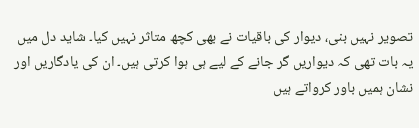تصویر نہیں بنی، دیوار کی باقیات نے بھی کچھ متاثر نہیں کیا۔ شاید دل میں یہ بات تھی کہ دیواریں گر جانے کے لیے ہی ہوا کرتی ہیں۔ ان کی یادگاریں اور نشان ہمیں باور کرواتے ہیں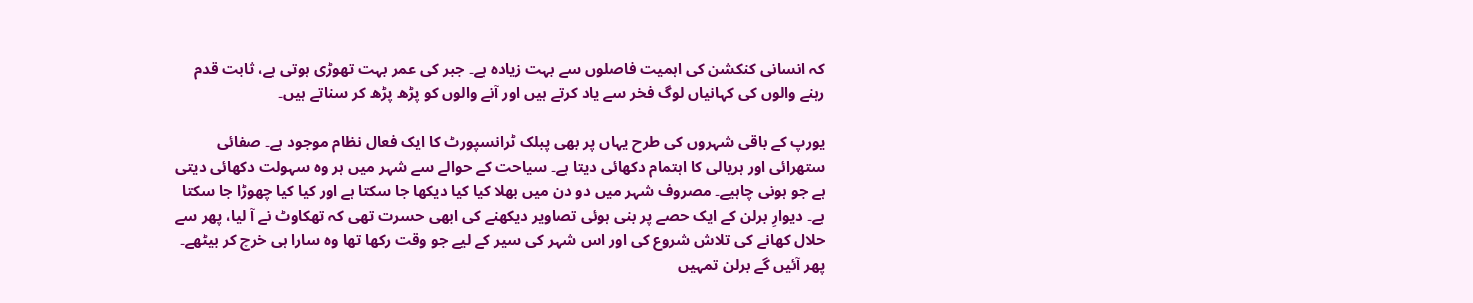کہ انسانی کنکشن کی اہمیت فاصلوں سے بہت زیادہ ہے۔ جبر کی عمر بہت تھوڑی ہوتی ہے، ثابت قدم رہنے والوں کی کہانیاں لوگ فخر سے یاد کرتے ہیں اور آنے والوں کو پڑھ پڑھ کر سناتے ہیں۔

یورپ کے باقی شہروں کی طرح یہاں پر بھی پبلک ٹرانسپورٹ کا ایک فعال نظام موجود ہے۔ صفائی ستھرائی اور ہریالی کا اہتمام دکھائی دیتا ہے۔ سیاحت کے حوالے سے شہر میں ہر وہ سہولت دکھائی دیتی ہے جو ہونی چاہیے۔ مصروف شہر میں دو دن میں بھلا کیا کیا دیکھا جا سکتا ہے اور کیا کیا چھوڑا جا سکتا ہے۔ دیوارِ برلن کے ایک حصے پر بنی ہوئی تصاویر دیکھنے کی ابھی حسرت تھی کہ تھکاوٹ نے آ لیا، پھر سے حلال کھانے کی تلاش شروع کی اور اس شہر کی سیر کے لیے جو وقت رکھا تھا وہ سارا ہی خرچ کر بیٹھے۔ پھر آئیں گے برلن تمہیں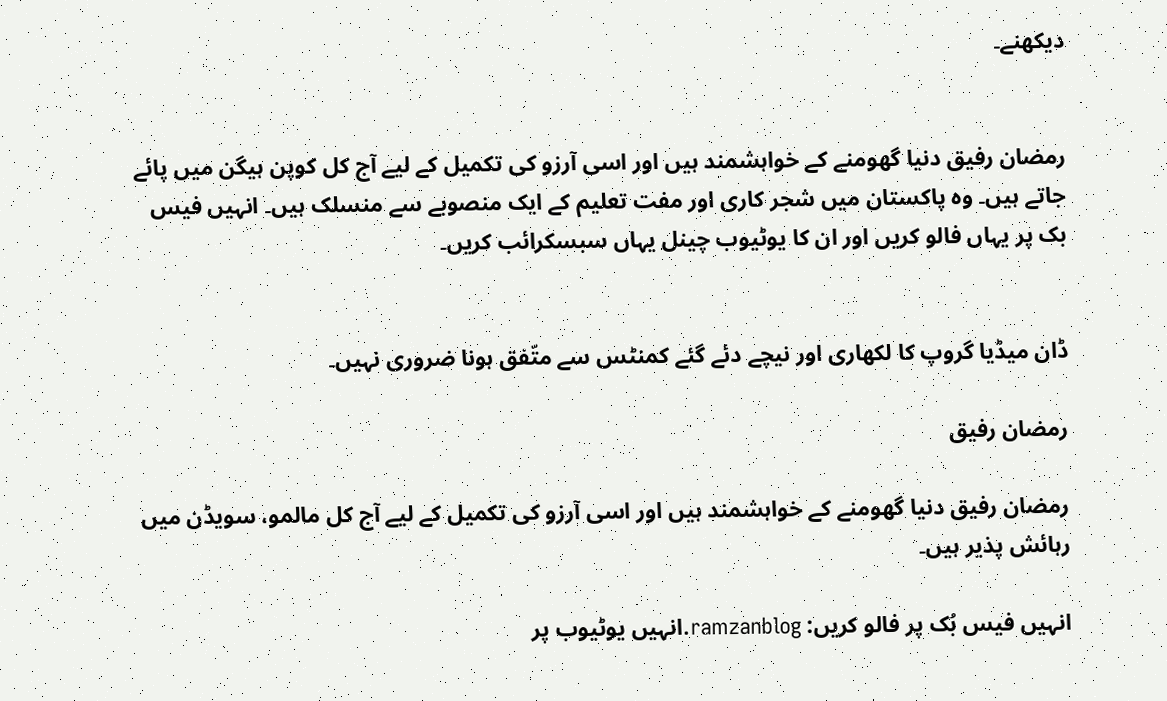دیکھنے۔


رمضان رفیق دنیا گھومنے کے خواہشمند ہیں اور اسی آرزو کی تکمیل کے لیے آج کل کوپن ہیگن میں پائے جاتے ہیں۔ وہ پاکستان میں شجر کاری اور مفت تعلیم کے ایک منصوبے سے منسلک ہیں۔ انہیں فیس بک پر یہاں فالو کریں اور ان کا یوٹیوب چینل یہاں سبسکرائب کریں۔


ڈان میڈیا گروپ کا لکھاری اور نیچے دئے گئے کمنٹس سے متّفق ہونا ضروری نہیں۔

رمضان رفیق

رمضان رفیق دنیا گھومنے کے خواہشمند ہیں اور اسی آرزو کی تکمیل کے لیے آج کل مالمو، سویڈن میں رہائش پذیر ہیں۔

انہیں فیس بُک پر فالو کریں: ramzanblog.انہیں یوٹیوب پر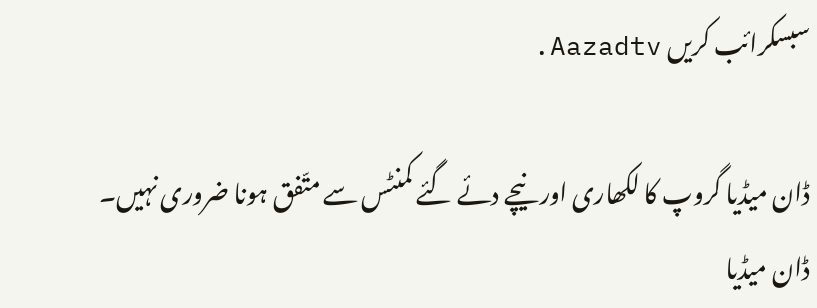سبسکرائب کریں Aazadtv.

ڈان میڈیا گروپ کا لکھاری اور نیچے دئے گئے کمنٹس سے متّفق ہونا ضروری نہیں۔
ڈان میڈیا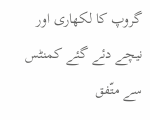گروپ کا لکھاری اور نیچے دئے گئے کمنٹس سے متّفق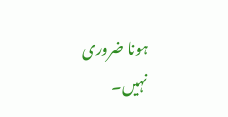ہونا ضروری نہیں۔